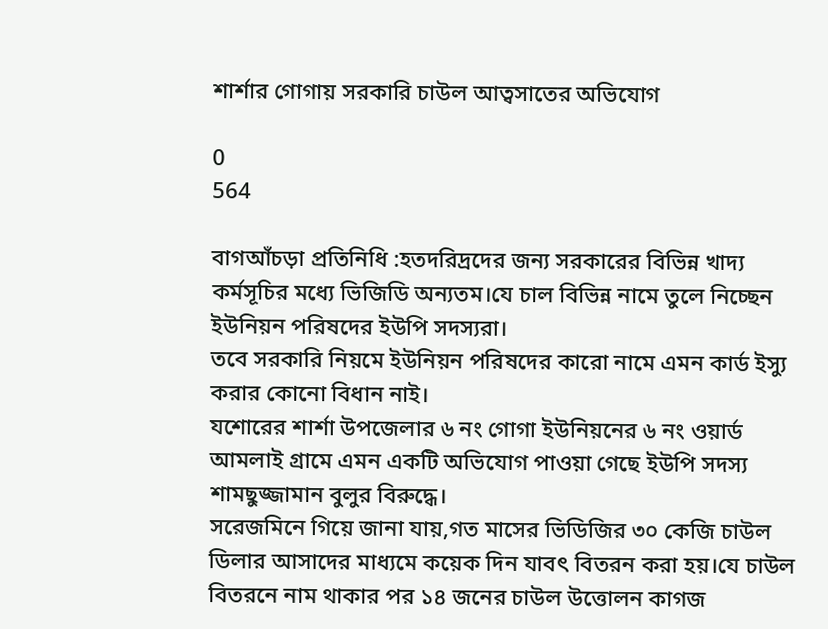শার্শার গোগায় সরকারি চাউল আত্বসাতের অভিযোগ

0
564

বাগআঁচড়া প্রতিনিধি :হতদরিদ্রদের জন্য সরকারের বিভিন্ন খাদ্য কর্মসূচির মধ্যে ভিজিডি অন্যতম।যে চাল বিভিন্ন নামে তুলে নিচ্ছেন ইউনিয়ন পরিষদের ইউপি সদস্যরা।
তবে সরকারি নিয়মে ইউনিয়ন পরিষদের কারো নামে এমন কার্ড ইস্যু করার কোনো বিধান নাই।
যশোরের শার্শা উপজেলার ৬ নং গোগা ইউনিয়নের ৬ নং ওয়ার্ড আমলাই গ্রামে এমন একটি অভিযোগ পাওয়া গেছে ইউপি সদস্য শামছুজ্জামান বুলুর বিরুদ্ধে।
সরেজমিনে গিয়ে জানা যায়,গত মাসের ভিডিজির ৩০ কেজি চাউল ডিলার আসাদের মাধ্যমে কয়েক দিন যাবৎ বিতরন করা হয়।যে চাউল বিতরনে নাম থাকার পর ১৪ জনের চাউল উত্তোলন কাগজ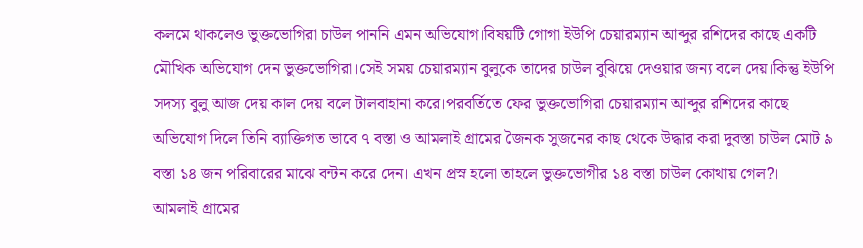কলমে থাকলেও ভুক্তভোগিরা চাউল পাননি এমন অভিযোগ।বিষয়টি গোগা ইউপি চেয়ারম্যান আব্দুর রশিদের কাছে একটি মৌখিক অভিযোগ দেন ভুক্তভোগিরা।সেই সময় চেয়ারম্যান বুলুকে তাদের চাউল বুঝিয়ে দেওয়ার জন্য বলে দেয়।কিন্তু ইউপি সদস্য বুলু আজ দেয় কাল দেয় বলে টালবাহানা করে।পরবর্তিতে ফের ভুক্তভোগিরা চেয়ারম্যান আব্দুর রশিদের কাছে অভিযোগ দিলে তিনি ব্যাক্তিগত ভাবে ৭ বস্তা ও আমলাই গ্রামের জৈনক সুজনের কাছ থেকে উদ্ধার করা দুবস্তা চাউল মোট ৯ বস্তা ১৪ জন পরিবারের মাঝে বন্টন করে দেন। এখন প্রস্ন হলো তাহলে ভুক্তভোগীর ১৪ বস্তা চাউল কোথায় গেল?।
আমলাই গ্রামের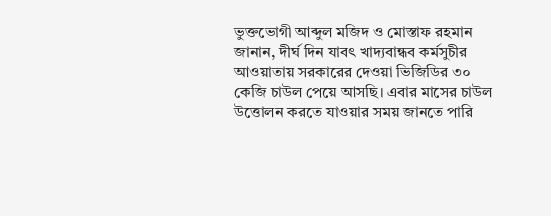ভুক্তভোগী আব্দুল মজিদ ও মোস্তাফ রহমান জানান, দীর্ঘ দিন যাবৎ খাদ্যবান্ধব কর্মসুচীর আওয়াতায় সরকারের দেওয়া ভিজিডির ৩০ কেজি চাউল পেয়ে আসছি। এবার মাসের চাউল উত্তোলন করতে যাওয়ার সময় জানতে পারি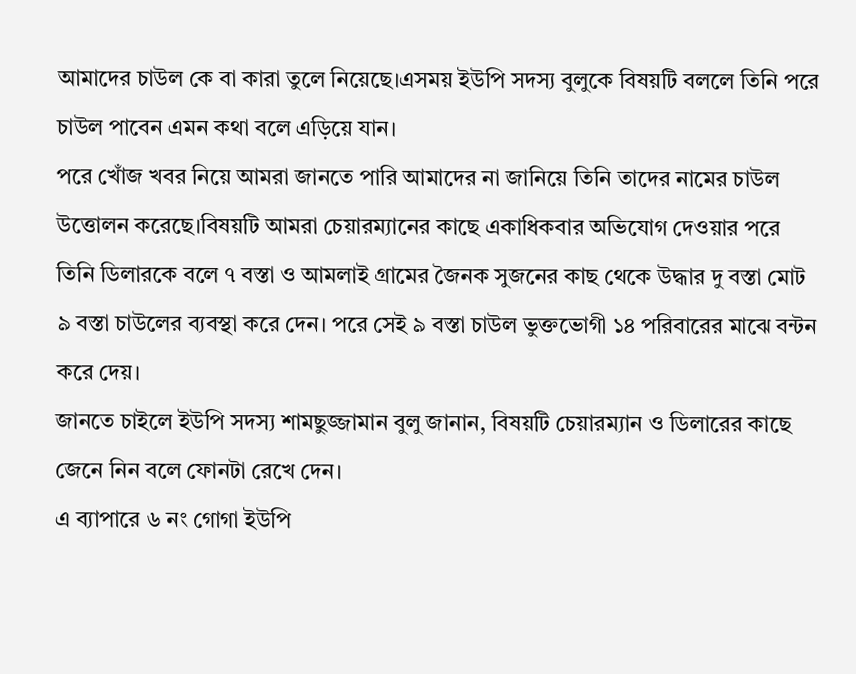আমাদের চাউল কে বা কারা তুলে নিয়েছে।এসময় ইউপি সদস্য বুলুকে বিষয়টি বললে তিনি পরে চাউল পাবেন এমন কথা বলে এড়িয়ে যান।
পরে খোঁজ খবর নিয়ে আমরা জানতে পারি আমাদের না জানিয়ে তিনি তাদের নামের চাউল উত্তোলন করেছে।বিষয়টি আমরা চেয়ারম্যানের কাছে একাধিকবার অভিযোগ দেওয়ার পরে তিনি ডিলারকে বলে ৭ বস্তা ও আমলাই গ্রামের জৈনক সুজনের কাছ থেকে উদ্ধার দু বস্তা মোট ৯ বস্তা চাউলের ব্যবস্থা করে দেন। পরে সেই ৯ বস্তা চাউল ভুক্তভোগী ১৪ পরিবারের মাঝে বন্টন করে দেয়।
জানতে চাইলে ইউপি সদস্য শামছুজ্জামান বুলু জানান, বিষয়টি চেয়ারম্যান ও ডিলারের কাছে জেনে নিন বলে ফোনটা রেখে দেন।
এ ব্যাপারে ৬ নং গোগা ইউপি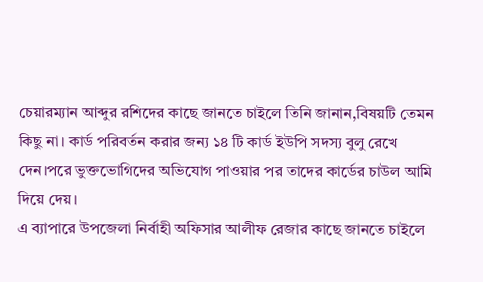চেয়ারম্যান আব্দুর রশিদের কাছে জানতে চাইলে তিনি জানান,বিষয়টি তেমন কিছু না। কার্ড পরিবর্তন করার জন্য ১৪ টি কার্ড ইউপি সদস্য বুলু রেখে দেন।পরে ভুক্তভোগিদের অভিযোগ পাওয়ার পর তাদের কার্ডের চাউল আমি দিয়ে দেয়।
এ ব্যাপারে উপজেলা নির্বাহী অফিসার আলীফ রেজার কাছে জানতে চাইলে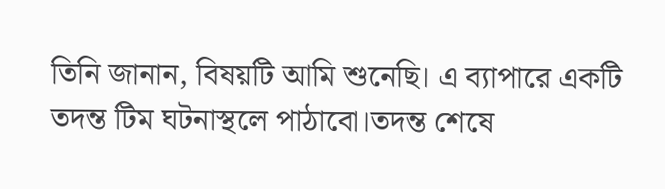তিনি জানান, বিষয়টি আমি শুনেছি। এ ব্যাপারে একটি তদন্ত টিম ঘটনাস্থলে পাঠাবো।তদন্ত শেষে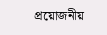প্রয়োজনীয়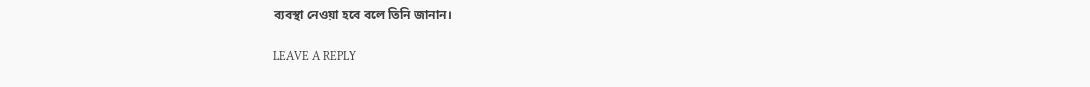ব্যবস্থা নেওয়া হবে বলে তিনি জানান।

LEAVE A REPLY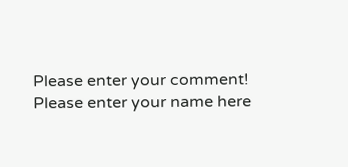Please enter your comment!
Please enter your name here